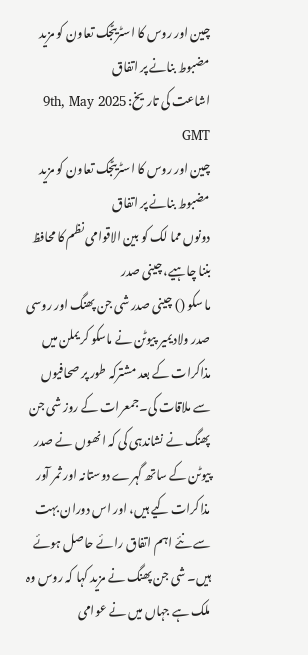چین اور روس کا اسٹریٹجک تعاون کو مزید مضبوط بنانے پر اتفاق
اشاعت کی تاریخ: 9th, May 2025 GMT
چین اور روس کا اسٹریٹجک تعاون کو مزید مضبوط بنانے پر اتفاق
دونوں مما لک کو بین الاقوامی نظم کا محافظ بننا چاہیے، چینی صدر
ما سکو () چینی صدر شی جن پھنگ اور روسی صدر ولادیمیر پیوٹن نے ماسکو کریملن میں مذاکرات کے بعد مشترکہ طور پر صحافیوں سے ملاقات کی۔جمعرات کے روز شی جن پھنگ نے نشاندہی کی کہ انھوں نے صدر پیوٹن کے ساتھ گہرے دوستانہ اور ثمر آور مذاکرات کیے ہیں، اور اس دوران بہت سے نئے اہم اتفاق رائے حاصل ہوئے ہیں۔ شی جن پھنگ نے مزید کہا کہ روس وہ ملک ہے جہاں میں نے عوامی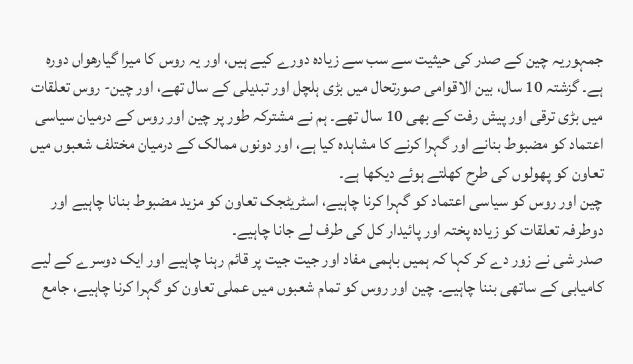جمہوریہ چین کے صدر کی حیثیت سے سب سے زیادہ دورے کیے ہیں، اور یہ روس کا میرا گیارھواں دورہ ہے۔ گزشتہ 10 سال، بین الاقوامی صورتحال میں بڑی ہلچل اور تبدیلی کے سال تھے، اور چین- روس تعلقات میں بڑی ترقی اور پیش رفت کے بھی 10 سال تھے۔ ہم نے مشترکہ طور پر چین اور روس کے درمیان سیاسی اعتماد کو مضبوط بنانے اور گہرا کرنے کا مشاہدہ کیا ہے، اور دونوں ممالک کے درمیان مختلف شعبوں میں تعاون کو پھولوں کی طرح کھلتے ہوئے دیکھا ہے۔
چین اور روس کو سیاسی اعتماد کو گہرا کرنا چاہیے، اسٹریٹجک تعاون کو مزید مضبوط بنانا چاہیے اور دوطرفہ تعلقات کو زیادہ پختہ اور پائیدار کل کی طرف لے جانا چاہیے۔
صدر شی نے زور دے کر کہا کہ ہمیں باہمی مفاد اور جیت جیت پر قائم رہنا چاہیے اور ایک دوسرے کے لیے کامیابی کے ساتھی بننا چاہیے۔ چین اور روس کو تمام شعبوں میں عملی تعاون کو گہرا کرنا چاہیے، جامع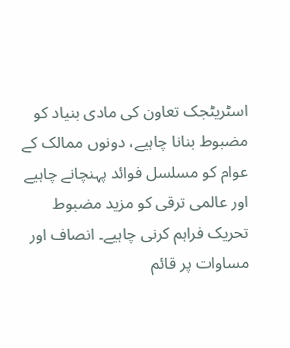اسٹریٹجک تعاون کی مادی بنیاد کو مضبوط بنانا چاہیے، دونوں ممالک کے عوام کو مسلسل فوائد پہنچانے چاہیے اور عالمی ترقی کو مزید مضبوط تحریک فراہم کرنی چاہیے۔ انصاف اور مساوات پر قائم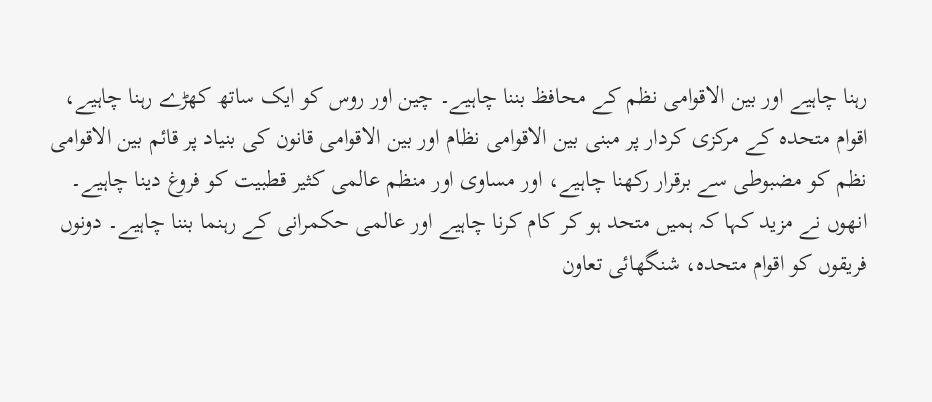رہنا چاہیے اور بین الاقوامی نظم کے محافظ بننا چاہیے۔ چین اور روس کو ایک ساتھ کھڑے رہنا چاہیے، اقوام متحدہ کے مرکزی کردار پر مبنی بین الاقوامی نظام اور بین الاقوامی قانون کی بنیاد پر قائم بین الاقوامی نظم کو مضبوطی سے برقرار رکھنا چاہیے، اور مساوی اور منظم عالمی کثیر قطبیت کو فروغ دینا چاہیے۔
انھوں نے مزید کہا کہ ہمیں متحد ہو کر کام کرنا چاہیے اور عالمی حکمرانی کے رہنما بننا چاہیے۔ دونوں فریقوں کو اقوام متحدہ، شنگھائی تعاون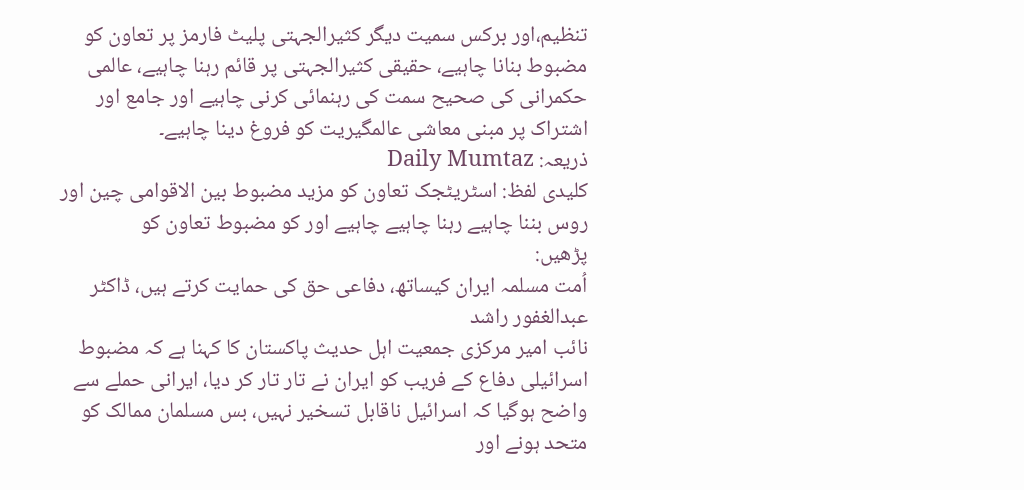تنظیم،اور برکس سمیت دیگر کثیرالجہتی پلیٹ فارمز پر تعاون کو مضبوط بنانا چاہیے، حقیقی کثیرالجہتی پر قائم رہنا چاہیے، عالمی حکمرانی کی صحیح سمت کی رہنمائی کرنی چاہیے اور جامع اور اشتراک پر مبنی معاشی عالمگیریت کو فروغ دینا چاہیے۔
ذریعہ: Daily Mumtaz
کلیدی لفظ: اسٹریٹجک تعاون کو مزید مضبوط بین الاقوامی چین اور روس بننا چاہیے رہنا چاہیے چاہیے اور کو مضبوط تعاون کو
پڑھیں:
اُمت مسلمہ ایران کیساتھ، دفاعی حق کی حمایت کرتے ہیں، ڈاکٹر عبدالغفور راشد
نائب امیر مرکزی جمعیت اہل حدیث پاکستان کا کہنا ہے کہ مضبوط اسرائیلی دفاع کے فریب کو ایران نے تار تار کر دیا، ایرانی حملے سے واضح ہوگیا کہ اسرائیل ناقابل تسخیر نہیں، بس مسلمان ممالک کو متحد ہونے اور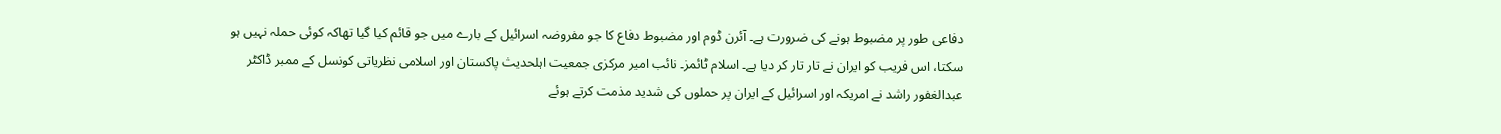دفاعی طور پر مضبوط ہونے کی ضرورت ہے۔ آئرن ڈوم اور مضبوط دفاع کا جو مفروضہ اسرائیل کے بارے میں جو قائم کیا گیا تھاکہ کوئی حملہ نہیں ہو سکتا، اس فریب کو ایران نے تار تار کر دیا ہے۔ اسلام ٹائمز۔ نائب امیر مرکزی جمعیت اہلحدیث پاکستان اور اسلامی نظریاتی کونسل کے ممبر ڈاکٹر عبدالغفور راشد نے امریکہ اور اسرائیل کے ایران پر حملوں کی شدید مذمت کرتے ہوئے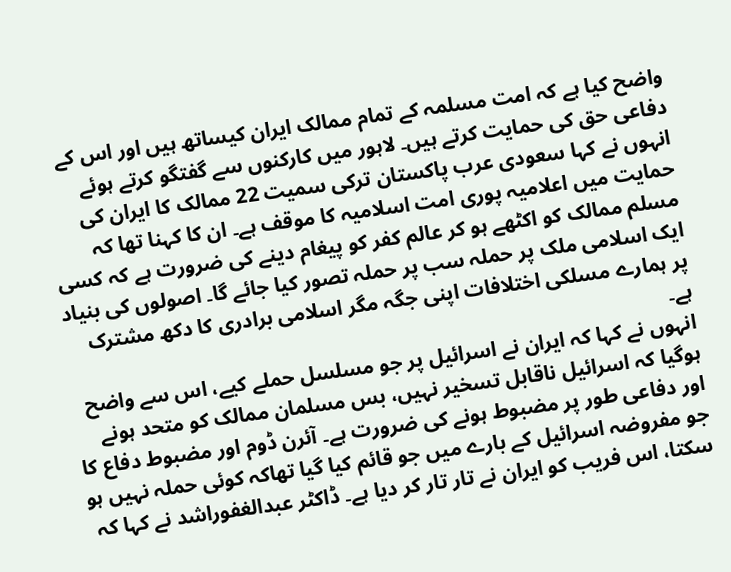واضح کیا ہے کہ امت مسلمہ کے تمام ممالک ایران کیساتھ ہیں اور اس کے دفاعی حق کی حمایت کرتے ہیں۔ لاہور میں کارکنوں سے گفتگو کرتے ہوئے انہوں نے کہا سعودی عرب پاکستان ترکی سمیت 22 ممالک کا ایران کی حمایت میں اعلامیہ پوری امت اسلامیہ کا موقف ہے۔ ان کا کہنا تھا کہ مسلم ممالک کو اکٹھے ہو کر عالم کفر کو پیغام دینے کی ضرورت ہے کہ کسی ایک اسلامی ملک پر حملہ سب پر حملہ تصور کیا جائے گا۔ اصولوں کی بنیاد پر ہمارے مسلکی اختلافات اپنی جگہ مگر اسلامی برادری کا دکھ مشترک ہے۔
انہوں نے کہا کہ ایران نے اسرائیل پر جو مسلسل حملے کیے، اس سے واضح ہوگیا کہ اسرائیل ناقابل تسخیر نہیں، بس مسلمان ممالک کو متحد ہونے اور دفاعی طور پر مضبوط ہونے کی ضرورت ہے۔ آئرن ڈوم اور مضبوط دفاع کا جو مفروضہ اسرائیل کے بارے میں جو قائم کیا گیا تھاکہ کوئی حملہ نہیں ہو سکتا، اس فریب کو ایران نے تار تار کر دیا ہے۔ ڈاکٹر عبدالغفوراشد نے کہا کہ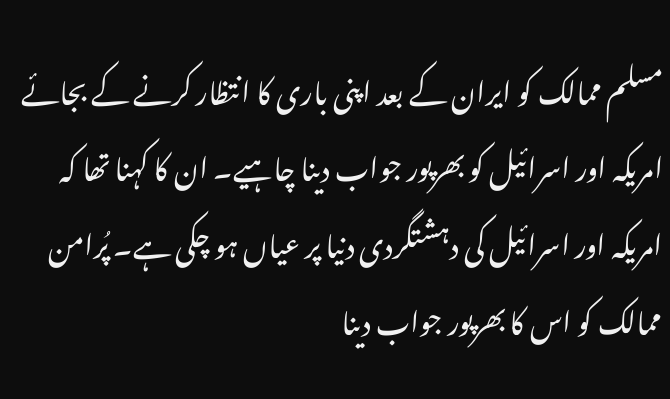مسلم ممالک کو ایران کے بعد اپنی باری کا انتظار کرنے کے بجائے امریکہ اور اسرائیل کو بھرپور جواب دینا چاہیے۔ ان کا کہنا تھا کہ امریکہ اور اسرائیل کی دہشتگردی دنیا پر عیاں ہو چکی ہے۔ پُرامن ممالک کو اس کا بھرپور جواب دینا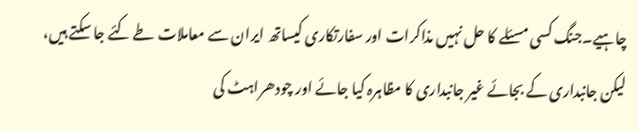چاہیے۔جنگ کسی مسئلے کا حل نہیں مذاکرات اور سفارتکاری کیساتھ ایران سے معاملات طے کئے جا سکتے ہیں، لیکن جانبداری کے بجائے غیر جانبداری کا مظاہرہ کیا جائے اور چودھراہٹ کی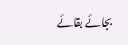بجائے بقائے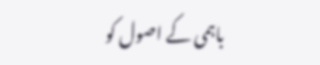باہمی کے اصول کو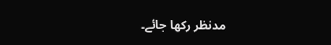مدنظر رکھا جائے۔